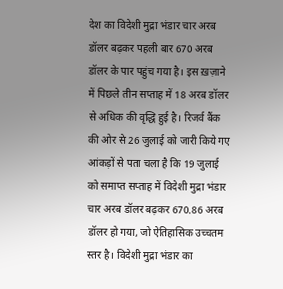देश का विदेशी मुद्रा भंडार चार अरब डॉलर बढ़कर पहली बार 670 अरब डॉलर के पार पहुंच गया है। इस ख़ज़ाने में पिछले तीन सप्ताह में 18 अरब डॉलर से अधिक की वृद्धि हुई है। रिजर्व बैंक की ओर से 26 जुलाई को जारी किये गए आंकड़ों से पता चला है कि 19 जुलाई को समाप्त सप्ताह में विदेशी मुद्रा भंडार चार अरब डॉलर बढ़कर 670.86 अरब डॉलर हो गया, जो ऐतिहासिक उच्चतम स्तर है। विदेशी मुद्रा भंडार का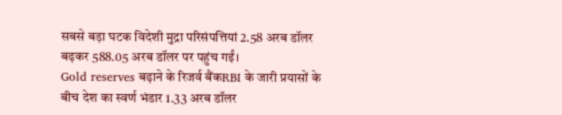सबसे बड़ा घटक विदेशी मुद्रा परिसंपत्तियां 2.58 अरब डॉलर बढ़कर 588.05 अरब डॉलर पर पहुंच गईं।
Gold reserves बढ़ाने के रिजर्व बैंकRBI के जारी प्रयासों के बीच देश का स्वर्ण भंडार 1.33 अरब डॉलर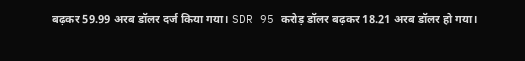बढ़कर 59.99 अरब डॉलर दर्ज किया गया। SDR 95 करोड़ डॉलर बढ़कर 18.21 अरब डॉलर हो गया।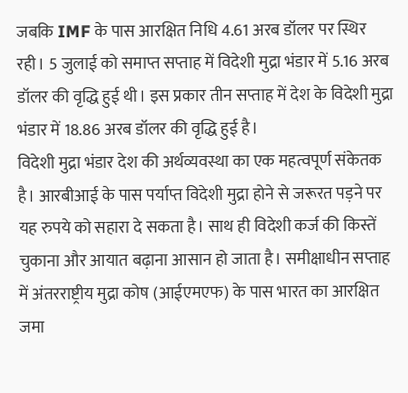जबकि IMF के पास आरक्षित निधि 4.61 अरब डॉलर पर स्थिर रही। 5 जुलाई को समाप्त सप्ताह में विदेशी मुद्रा भंडार में 5.16 अरब डॉलर की वृद्धि हुई थी। इस प्रकार तीन सप्ताह में देश के विदेशी मुद्रा भंडार में 18.86 अरब डॉलर की वृद्धि हुई है।
विदेशी मुद्रा भंडार देश की अर्थव्यवस्था का एक महत्वपूर्ण संकेतक है। आरबीआई के पास पर्याप्त विदेशी मुद्रा होने से जरूरत पड़ने पर यह रुपये को सहारा दे सकता है। साथ ही विदेशी कर्ज की किस्तें चुकाना और आयात बढ़ाना आसान हो जाता है। समीक्षाधीन सप्ताह में अंतरराष्ट्रीय मुद्रा कोष (आईएमएफ) के पास भारत का आरक्षित जमा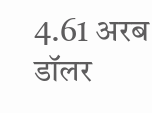4.61 अरब डॉलर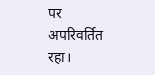पर अपरिवर्तित रहा।